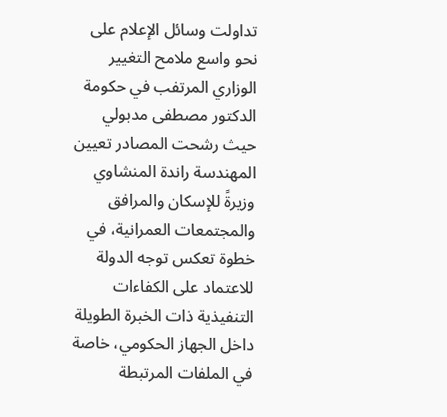تداولت وسائل الإعلام على نحو واسع ملامح التغيير الوزاري المرتفب في حكومة الدكتور مصطفى مدبولي حيث رشحت المصادر تعيين المهندسة راندة المنشاوي وزيرةً للإسكان والمرافق والمجتمعات العمرانية، في خطوة تعكس توجه الدولة للاعتماد على الكفاءات التنفيذية ذات الخبرة الطويلة داخل الجهاز الحكومي، خاصة في الملفات المرتبطة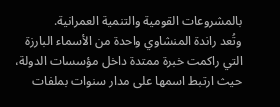بالمشروعات القومية والتنمية العمرانية.
وتُعد راندة المنشاوي واحدة من الأسماء البارزة التي راكمت خبرة ممتدة داخل مؤسسات الدولة، حيث ارتبط اسمها على مدار سنوات بملفات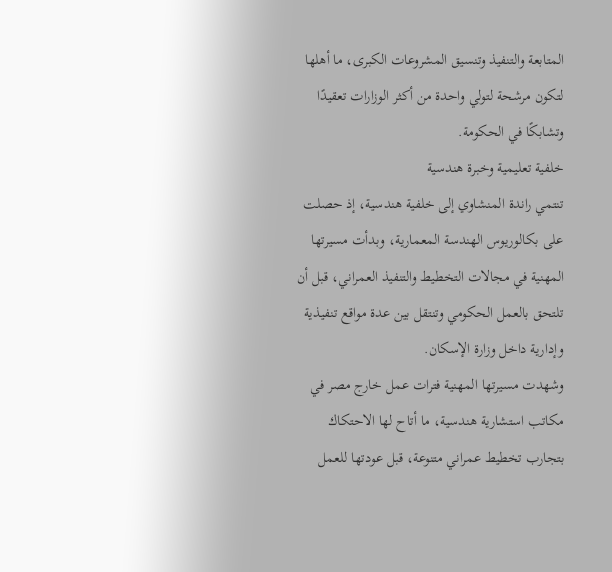المتابعة والتنفيذ وتنسيق المشروعات الكبرى، ما أهلها لتكون مرشحة لتولي واحدة من أكثر الوزارات تعقيدًا وتشابكًا في الحكومة.
خلفية تعليمية وخبرة هندسية
تنتمي راندة المنشاوي إلى خلفية هندسية، إذ حصلت على بكالوريوس الهندسة المعمارية، وبدأت مسيرتها المهنية في مجالات التخطيط والتنفيذ العمراني، قبل أن تلتحق بالعمل الحكومي وتنتقل بين عدة مواقع تنفيذية وإدارية داخل وزارة الإسكان.
وشهدت مسيرتها المهنية فترات عمل خارج مصر في مكاتب استشارية هندسية، ما أتاح لها الاحتكاك بتجارب تخطيط عمراني متنوعة، قبل عودتها للعمل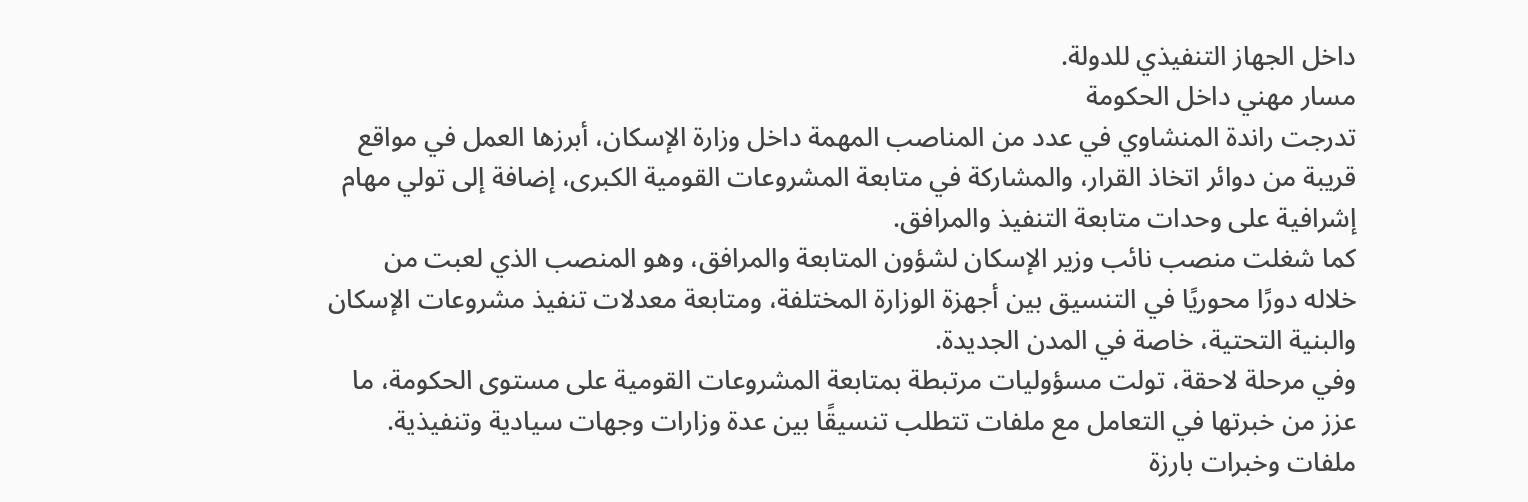داخل الجهاز التنفيذي للدولة.
مسار مهني داخل الحكومة
تدرجت راندة المنشاوي في عدد من المناصب المهمة داخل وزارة الإسكان، أبرزها العمل في مواقع قريبة من دوائر اتخاذ القرار، والمشاركة في متابعة المشروعات القومية الكبرى، إضافة إلى تولي مهام إشرافية على وحدات متابعة التنفيذ والمرافق.
كما شغلت منصب نائب وزير الإسكان لشؤون المتابعة والمرافق، وهو المنصب الذي لعبت من خلاله دورًا محوريًا في التنسيق بين أجهزة الوزارة المختلفة، ومتابعة معدلات تنفيذ مشروعات الإسكان والبنية التحتية، خاصة في المدن الجديدة.
وفي مرحلة لاحقة، تولت مسؤوليات مرتبطة بمتابعة المشروعات القومية على مستوى الحكومة، ما عزز من خبرتها في التعامل مع ملفات تتطلب تنسيقًا بين عدة وزارات وجهات سيادية وتنفيذية.
ملفات وخبرات بارزة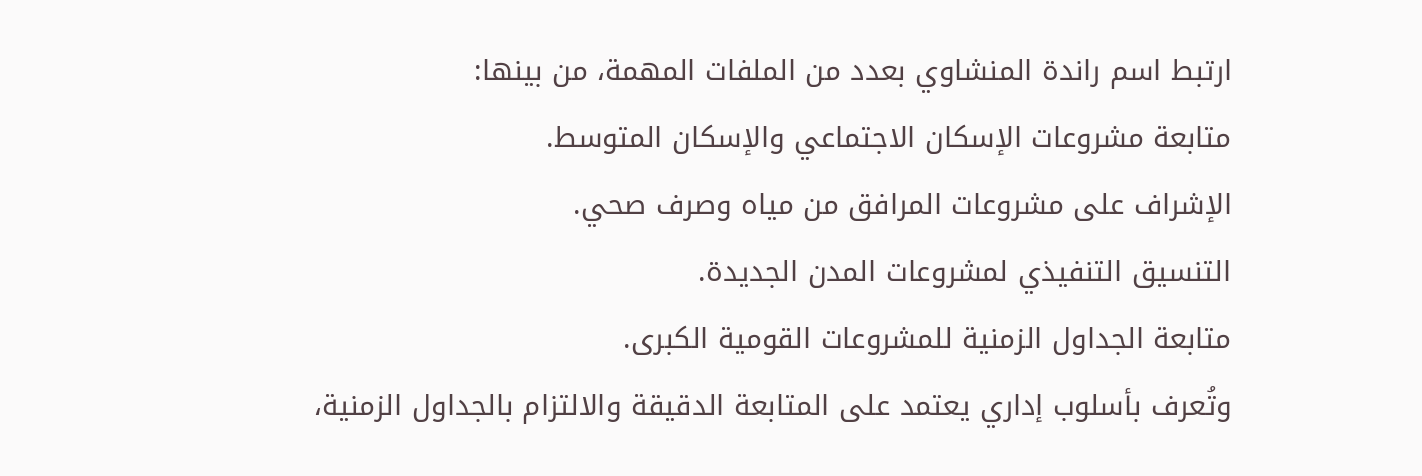ارتبط اسم راندة المنشاوي بعدد من الملفات المهمة، من بينها:
متابعة مشروعات الإسكان الاجتماعي والإسكان المتوسط.
الإشراف على مشروعات المرافق من مياه وصرف صحي.
التنسيق التنفيذي لمشروعات المدن الجديدة.
متابعة الجداول الزمنية للمشروعات القومية الكبرى.
وتُعرف بأسلوب إداري يعتمد على المتابعة الدقيقة والالتزام بالجداول الزمنية،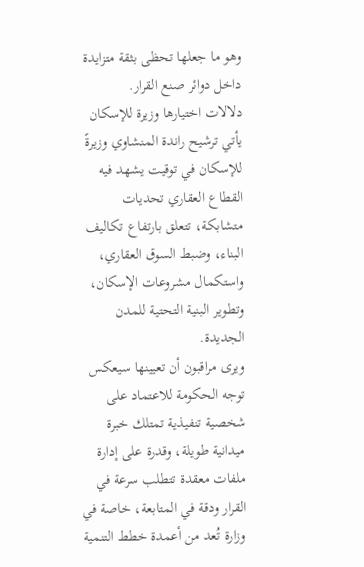وهو ما جعلها تحظى بثقة متزايدة داخل دوائر صنع القرار.
دلالات اختيارها وزيرة للإسكان
يأتي ترشيح راندة المنشاوي وزيرةً للإسكان في توقيت يشهد فيه القطاع العقاري تحديات متشابكة، تتعلق بارتفاع تكاليف البناء، وضبط السوق العقاري، واستكمال مشروعات الإسكان، وتطوير البنية التحتية للمدن الجديدة.
ويرى مراقبون أن تعيينها سيعكس توجه الحكومة للاعتماد على شخصية تنفيذية تمتلك خبرة ميدانية طويلة، وقدرة على إدارة ملفات معقدة تتطلب سرعة في القرار ودقة في المتابعة، خاصة في وزارة تُعد من أعمدة خطط التنمية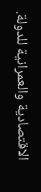الاقتصادية والعمرانية للدولة.